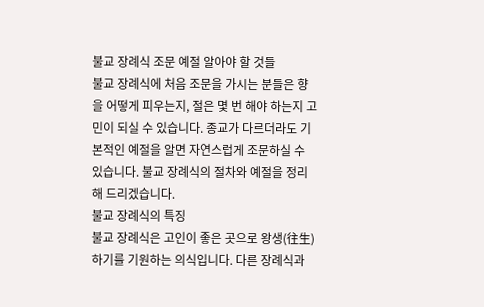불교 장례식 조문 예절 알아야 할 것들
불교 장례식에 처음 조문을 가시는 분들은 향을 어떻게 피우는지, 절은 몇 번 해야 하는지 고민이 되실 수 있습니다. 종교가 다르더라도 기본적인 예절을 알면 자연스럽게 조문하실 수 있습니다. 불교 장례식의 절차와 예절을 정리해 드리겠습니다.
불교 장례식의 특징
불교 장례식은 고인이 좋은 곳으로 왕생(往生)하기를 기원하는 의식입니다. 다른 장례식과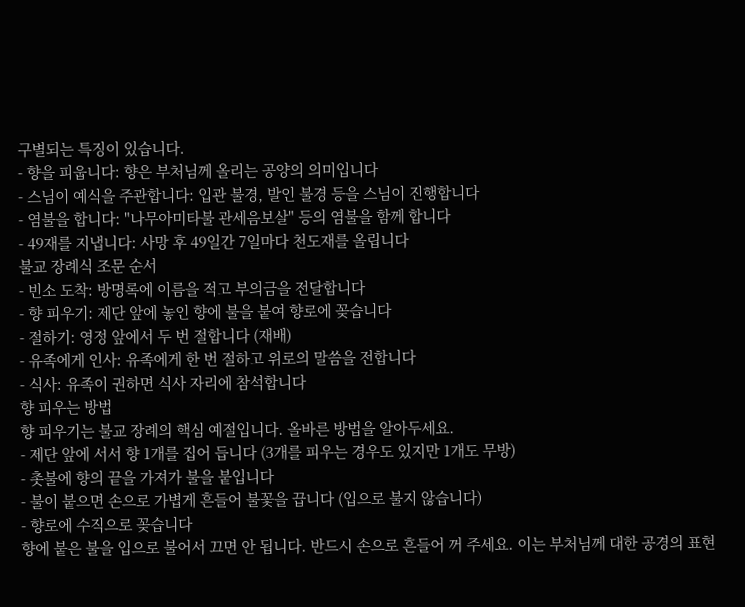구별되는 특징이 있습니다.
- 향을 피웁니다: 향은 부처님께 올리는 공양의 의미입니다
- 스님이 예식을 주관합니다: 입관 불경, 발인 불경 등을 스님이 진행합니다
- 염불을 합니다: "나무아미타불 관세음보살" 등의 염불을 함께 합니다
- 49재를 지냅니다: 사망 후 49일간 7일마다 천도재를 올립니다
불교 장례식 조문 순서
- 빈소 도착: 방명록에 이름을 적고 부의금을 전달합니다
- 향 피우기: 제단 앞에 놓인 향에 불을 붙여 향로에 꽂습니다
- 절하기: 영정 앞에서 두 번 절합니다 (재배)
- 유족에게 인사: 유족에게 한 번 절하고 위로의 말씀을 전합니다
- 식사: 유족이 권하면 식사 자리에 참석합니다
향 피우는 방법
향 피우기는 불교 장례의 핵심 예절입니다. 올바른 방법을 알아두세요.
- 제단 앞에 서서 향 1개를 집어 듭니다 (3개를 피우는 경우도 있지만 1개도 무방)
- 촛불에 향의 끝을 가져가 불을 붙입니다
- 불이 붙으면 손으로 가볍게 흔들어 불꽃을 끕니다 (입으로 불지 않습니다)
- 향로에 수직으로 꽂습니다
향에 붙은 불을 입으로 불어서 끄면 안 됩니다. 반드시 손으로 흔들어 꺼 주세요. 이는 부처님께 대한 공경의 표현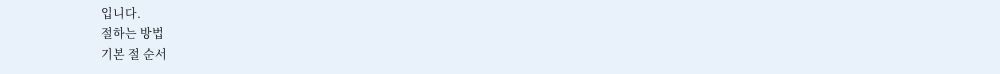입니다.
절하는 방법
기본 절 순서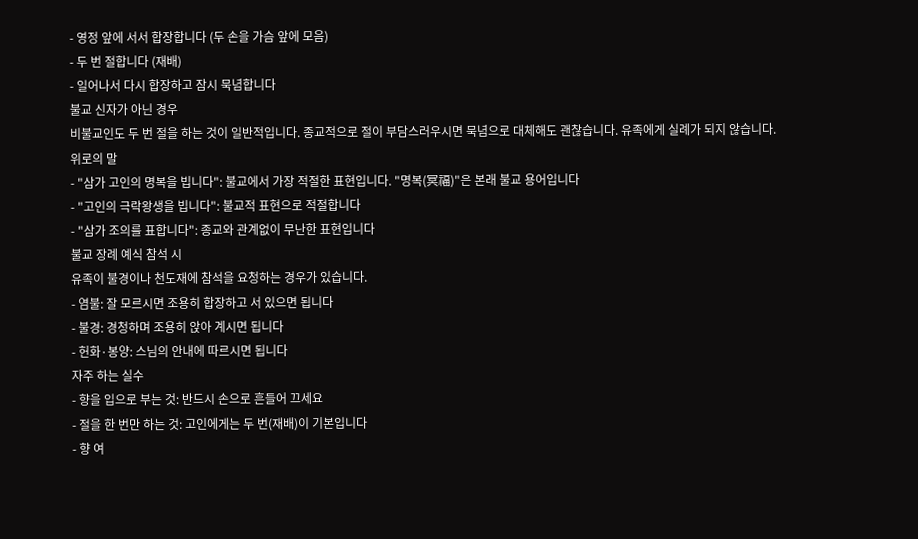- 영정 앞에 서서 합장합니다 (두 손을 가슴 앞에 모음)
- 두 번 절합니다 (재배)
- 일어나서 다시 합장하고 잠시 묵념합니다
불교 신자가 아닌 경우
비불교인도 두 번 절을 하는 것이 일반적입니다. 종교적으로 절이 부담스러우시면 묵념으로 대체해도 괜찮습니다. 유족에게 실례가 되지 않습니다.
위로의 말
- "삼가 고인의 명복을 빕니다": 불교에서 가장 적절한 표현입니다. "명복(冥福)"은 본래 불교 용어입니다
- "고인의 극락왕생을 빕니다": 불교적 표현으로 적절합니다
- "삼가 조의를 표합니다": 종교와 관계없이 무난한 표현입니다
불교 장례 예식 참석 시
유족이 불경이나 천도재에 참석을 요청하는 경우가 있습니다.
- 염불: 잘 모르시면 조용히 합장하고 서 있으면 됩니다
- 불경: 경청하며 조용히 앉아 계시면 됩니다
- 헌화·봉양: 스님의 안내에 따르시면 됩니다
자주 하는 실수
- 향을 입으로 부는 것: 반드시 손으로 흔들어 끄세요
- 절을 한 번만 하는 것: 고인에게는 두 번(재배)이 기본입니다
- 향 여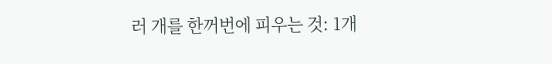러 개를 한꺼번에 피우는 것: 1개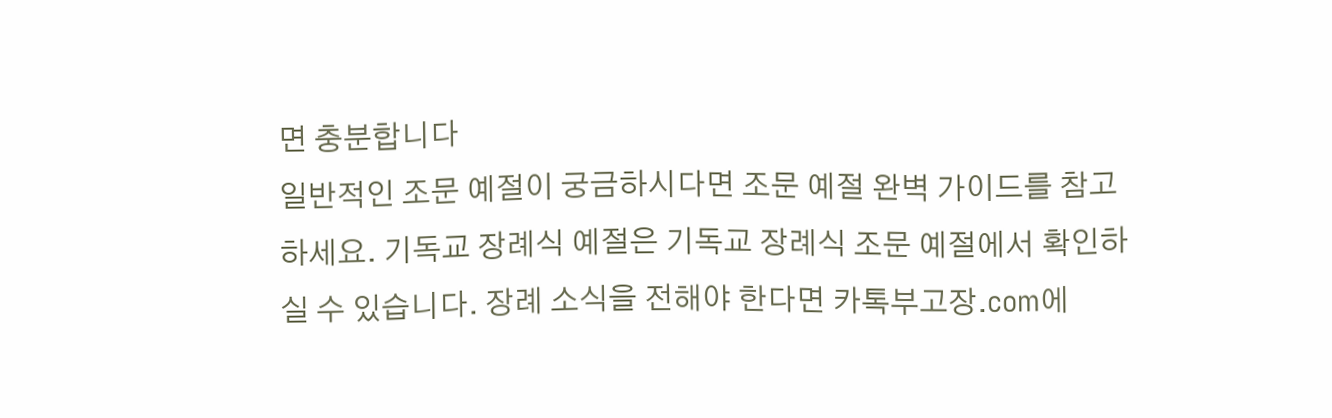면 충분합니다
일반적인 조문 예절이 궁금하시다면 조문 예절 완벽 가이드를 참고하세요. 기독교 장례식 예절은 기독교 장례식 조문 예절에서 확인하실 수 있습니다. 장례 소식을 전해야 한다면 카톡부고장.com에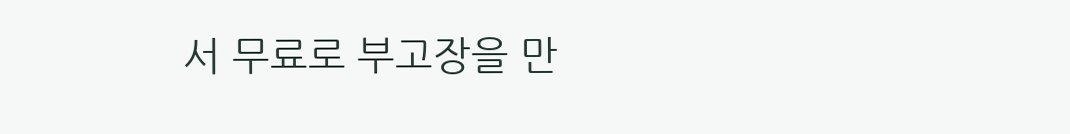서 무료로 부고장을 만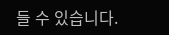들 수 있습니다.